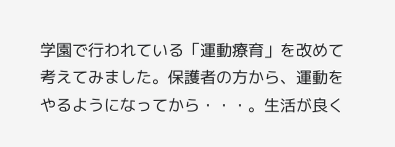学園で行われている「運動療育」を改めて考えてみました。保護者の方から、運動をやるようになってから・・・。生活が良く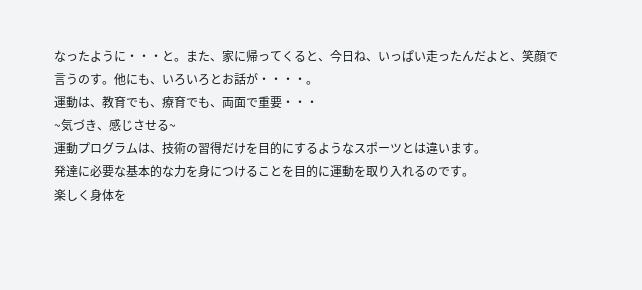なったように・・・と。また、家に帰ってくると、今日ね、いっぱい走ったんだよと、笑顔で言うのす。他にも、いろいろとお話が・・・・。
運動は、教育でも、療育でも、両面で重要・・・
~気づき、感じさせる~
運動プログラムは、技術の習得だけを目的にするようなスポーツとは違います。
発達に必要な基本的な力を身につけることを目的に運動を取り入れるのです。
楽しく身体を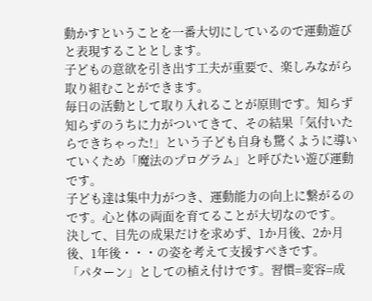動かすということを一番大切にしているので運動遊びと表現することとします。
子どもの意欲を引き出す工夫が重要で、楽しみながら取り組むことができます。
毎日の活動として取り入れることが原則です。知らず知らずのうちに力がついてきて、その結果「気付いたらできちゃった!」という子ども自身も驚くように導いていくため「魔法のプログラム」と呼びたい遊び運動です。
子ども達は集中力がつき、運動能力の向上に繋がるのです。心と体の両面を育てることが大切なのです。
決して、目先の成果だけを求めず、1か月後、2か月後、1年後・・・の姿を考えて支援すべきです。
「パターン」としての植え付けです。習慣=変容=成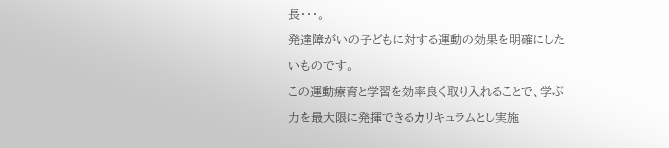長・・・。
発達障がいの子どもに対する運動の効果を明確にしたいものです。
この運動療育と学習を効率良く取り入れることで、学ぶ力を最大限に発揮できるカリキュラムとし実施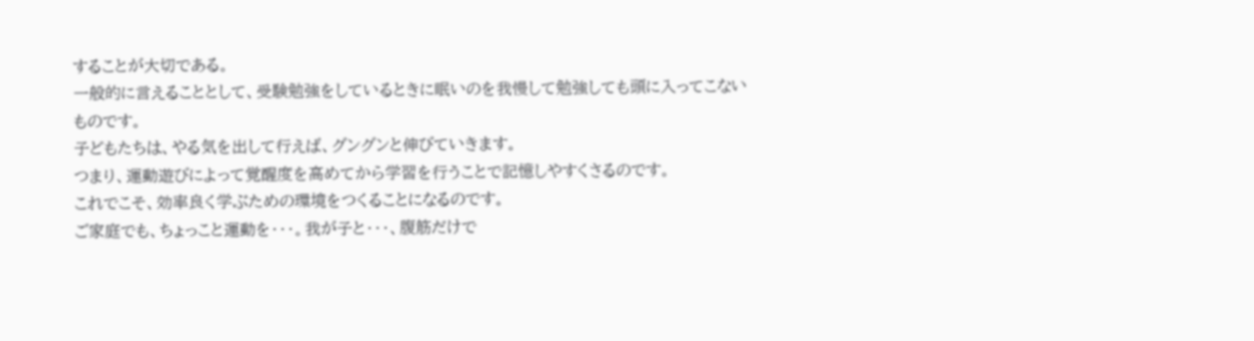することが大切である。
一般的に言えることとして、受験勉強をしているときに眠いのを我慢して勉強しても頭に入ってこないものです。
子どもたちは、やる気を出して行えば、グングンと伸びていきます。
つまり、運動遊びによって覚醒度を高めてから学習を行うことで記憶しやすくさるのです。
これでこそ、効率良く学ぶための環境をつくることになるのです。
ご家庭でも、ちょっこと運動を・・・。我が子と・・・、腹筋だけで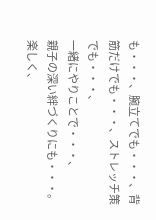も・・・、腕立てでも・・・、背筋だけでも・・・、ストレッチ策でも・・・、
一緒にやりことで・・・、
親子の深い絆づくりにも・・・。
楽しく、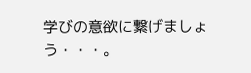学びの意欲に繋げましょう・・・。